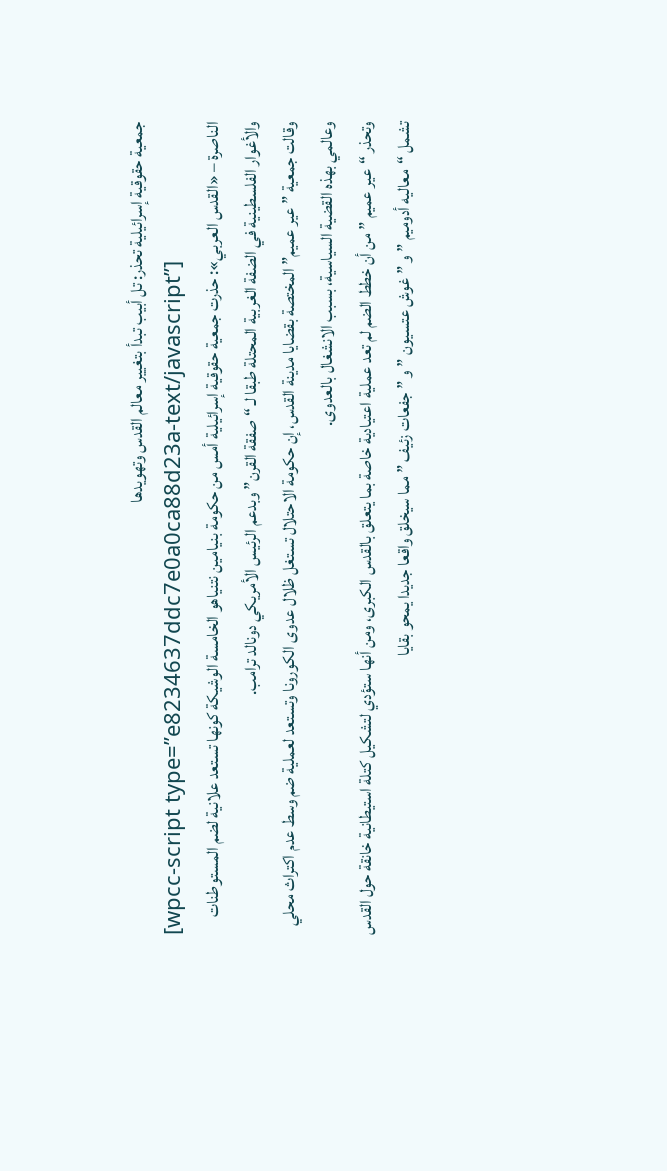جمعية حقوقية إسرائيلية تحذر: تل أبيب تبدأ بتغيير معالم القدس وتهويدها
[wpcc-script type=”e8234637ddc7e0a0ca88d23a-text/javascript”]
الناصرة – «القدس العربي»: حذرت جمعية حقوقية إسرائيلية أمس من حكومة بنيامين نتنياهو الخامسة الوشيكة كونها تستعد علانية لضم المستوطنات والأغوار الفلسطينية في الضفة الغربية المحتلة طبقا لـ “صفقة القرن” وبدعم الرئيس الأمريكي دونالد ترامب.
وقالت جمعية ” عير عميم” المختصة بقضايا مدينة القدس، إن حكومة الاحتلال تستغل ظلال عدوى الكورونا وتستعد لعملية ضم وسط عدم اكتراث محلي وعالمي بهذه القضية السياسية، بسبب الانشغال بالعدوى.
وتحذر “عير عميم ” من أن خطط الضم لم تعد عملية اعتيادية خاصة بما يتعلق بالقدس الكبرى، ومن أنها ستؤدي لتشكيل كتلة استيطانية خانقة حول القدس تشمل “معاليه أدوميم ” و ” غوش عتسيون ” و ” جفعات زئيف ” مما سيخلق واقعا جديدا يمحو بقايا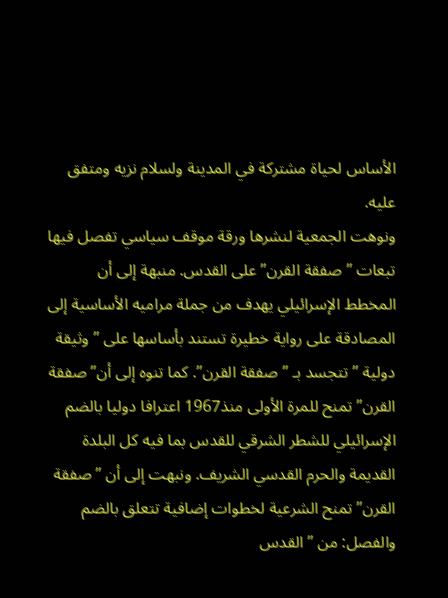الأساس لحياة مشتركة في المدينة ولسلام نزيه ومتفق عليه.
ونوهت الجمعية لنشرها ورقة موقف سياسي تفصل فيها تبعات ” صفقة القرن” على القدس. منبهة إلى أن المخطط الإسرائيلي يهدف من جملة مراميه الأساسية إلى المصادقة على رواية خطيرة تستند بأساسها على ” وثيقة دولية ” تتجسد بـ ” صفقة القرن”. كما تنوه إلى أن”صفقة القرن” تمنح للمرة الأولى منذ1967 اعترافا دوليا بالضم الإسرائيلي للشطر الشرقي للقدس بما فيه كل البلدة القديمة والحرم القدسي الشريف. ونبهت إلى أن ” صفقة القرن” تمنح الشرعية لخطوات إضافية تتعلق بالضم والفصل: من ” القدس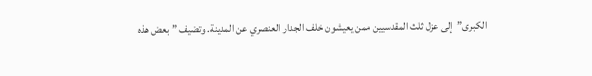الكبرى”إلى عزل ثلث المقدسيين ممن يعيشون خلف الجدار العنصري عن المدينة. وتضيف ” بعض هذه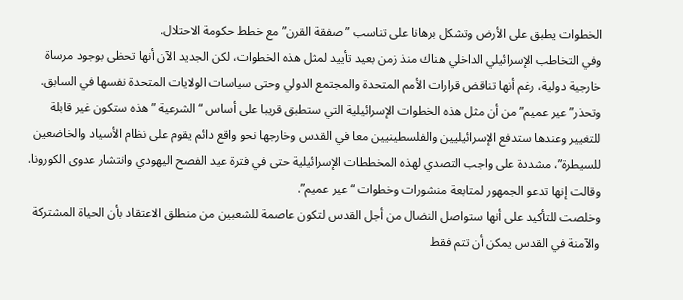الخطوات يطبق على الأرض وتشكل برهانا على تناسب ” صفقة القرن” مع خطط حكومة الاحتلال.
وفي التخاطب الإسرائيلي الداخلي هناك منذ زمن بعيد تأييد لمثل هذه الخطوات، لكن الجديد الآن أنها تحظى بوجود مرساة خارجية دولية، رغم أنها تناقض قرارات الأمم المتحدة والمجتمع الدولي وحتى سياسات الولايات المتحدة نفسها في السابق.
وتحذر” عير عميم” من أن مثل هذه الخطوات الإسرائيلية التي ستطبق قريبا على أساس “الشرعية ” هذه ستكون غير قابلة للتغيير وعندها ستدفع الإسرائيليين والفلسطينيين معا في القدس وخارجها نحو واقع دائم يقوم على نظام الأسياد والخاضعين للسيطرة”، مشددة على واجب التصدي لهذه المخططات الإسرائيلية حتى في فترة عيد الفصح اليهودي وانتشار عدوى الكورونا. وقالت إنها تدعو الجمهور لمتابعة منشورات وخطوات “عير عميم”.
وخلصت للتأكيد على أنها ستواصل النضال من أجل القدس لتكون عاصمة للشعبين من منطلق الاعتقاد بأن الحياة المشتركة والآمنة في القدس يمكن أن تتم فقط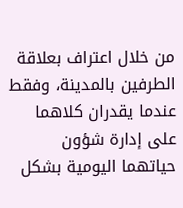من خلال اعتراف بعلاقة الطرفين بالمدينة، وفقط عندما يقدران كلاهما على إدارة شؤون حياتهما اليومية بشكل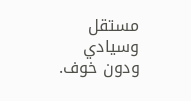مستقل وسيادي ودون خوف.